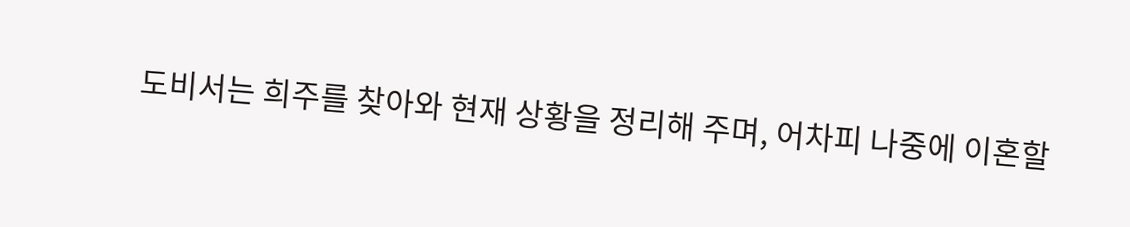도비서는 희주를 찾아와 현재 상황을 정리해 주며, 어차피 나중에 이혼할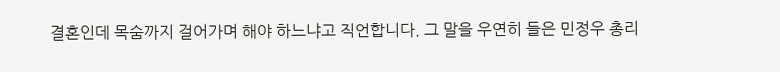결혼인데 목숨까지 걸어가며 해야 하느냐고 직언합니다. 그 말을 우연히 들은 민정우 총리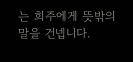는 희주에게 뜻밖의 말을 건넵니다.